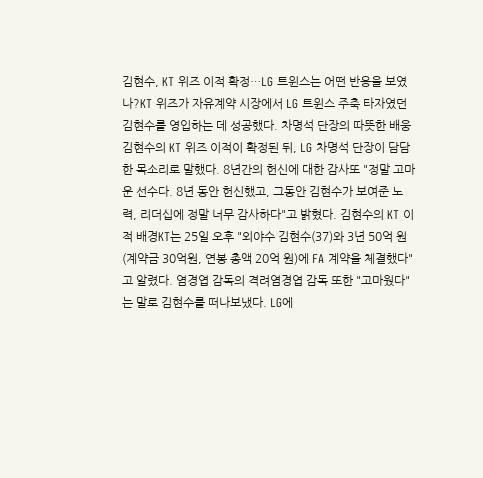김현수, KT 위즈 이적 확정…LG 트윈스는 어떤 반응을 보였나?KT 위즈가 자유계약 시장에서 LG 트윈스 주축 타자였던 김현수를 영입하는 데 성공했다. 차명석 단장의 따뜻한 배웅김현수의 KT 위즈 이적이 확정된 뒤, LG 차명석 단장이 담담한 목소리로 말했다. 8년간의 헌신에 대한 감사또 "정말 고마운 선수다. 8년 동안 헌신했고, 그동안 김현수가 보여준 노력, 리더십에 정말 너무 감사하다"고 밝혔다. 김현수의 KT 이적 배경KT는 25일 오후 "외야수 김현수(37)와 3년 50억 원(계약금 30억원, 연봉 총액 20억 원)에 FA 계약을 체결했다"고 알렸다. 염경엽 감독의 격려염경엽 감독 또한 "고마웠다"는 말로 김현수를 떠나보냈다. LG에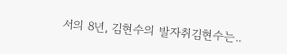서의 8년, 김현수의 발자취김현수는..